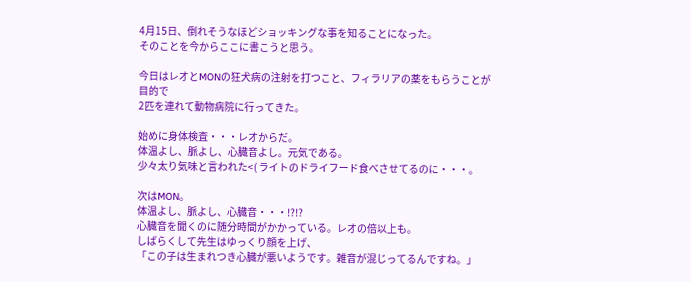4月15日、倒れそうなほどショッキングな事を知ることになった。
そのことを今からここに書こうと思う。

今日はレオとMONの狂犬病の注射を打つこと、フィラリアの薬をもらうことが目的で
2匹を連れて動物病院に行ってきた。

始めに身体検査・・・レオからだ。
体温よし、脈よし、心臓音よし。元気である。
少々太り気味と言われた<( ライトのドライフード食べさせてるのに・・・。

次はMON。
体温よし、脈よし、心臓音・・・!?!?
心臓音を聞くのに随分時間がかかっている。レオの倍以上も。
しばらくして先生はゆっくり顔を上げ、
「この子は生まれつき心臓が悪いようです。雑音が混じってるんですね。」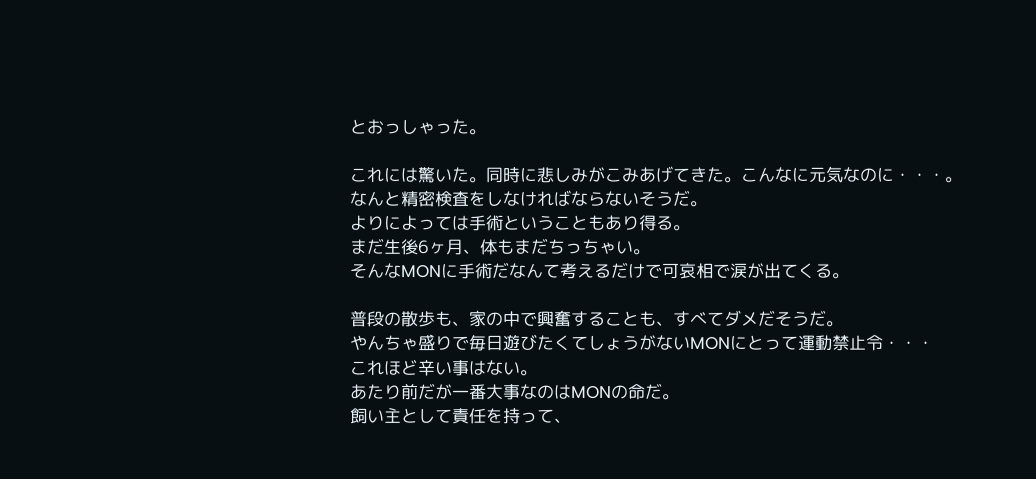とおっしゃった。

これには驚いた。同時に悲しみがこみあげてきた。こんなに元気なのに・・・。
なんと精密検査をしなければならないそうだ。
よりによっては手術ということもあり得る。
まだ生後6ヶ月、体もまだちっちゃい。
そんなMONに手術だなんて考えるだけで可哀相で涙が出てくる。

普段の散歩も、家の中で興奮することも、すべてダメだそうだ。
やんちゃ盛りで毎日遊びたくてしょうがないMONにとって運動禁止令・・・
これほど辛い事はない。
あたり前だが一番大事なのはMONの命だ。
飼い主として責任を持って、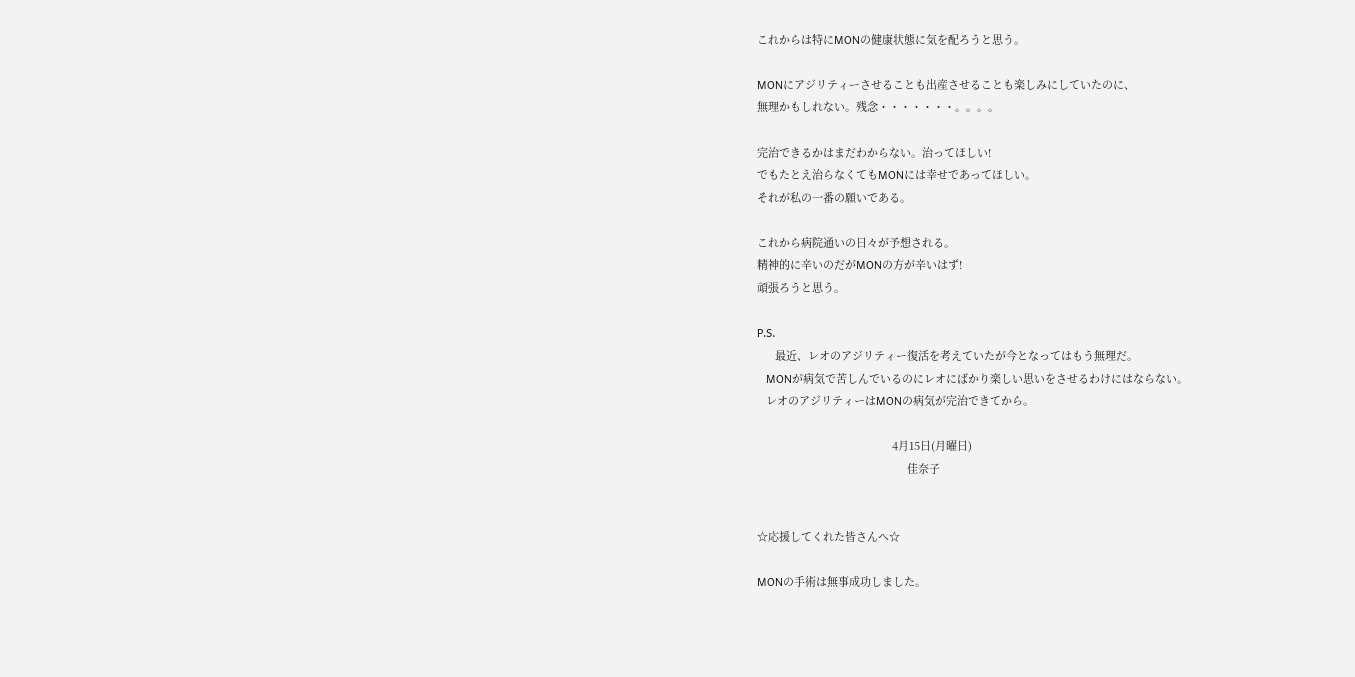これからは特にMONの健康状態に気を配ろうと思う。

MONにアジリティーさせることも出産させることも楽しみにしていたのに、
無理かもしれない。残念・・・・・・・。。。。

完治できるかはまだわからない。治ってほしい!
でもたとえ治らなくてもMONには幸せであってほしい。
それが私の一番の願いである。

これから病院通いの日々が予想される。
精神的に辛いのだがMONの方が辛いはず!
頑張ろうと思う。

P.S.
      最近、レオのアジリティー復活を考えていたが今となってはもう無理だ。
   MONが病気で苦しんでいるのにレオにばかり楽しい思いをさせるわけにはならない。
   レオのアジリティーはMONの病気が完治できてから。

                                             4月15日(月曜日)
                                                  佳奈子


☆応援してくれた皆さんへ☆

MONの手術は無事成功しました。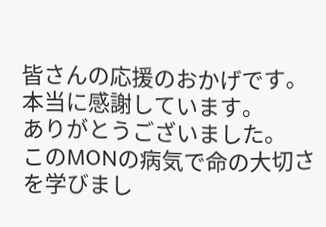皆さんの応援のおかげです。
本当に感謝しています。
ありがとうございました。
このMONの病気で命の大切さを学びまし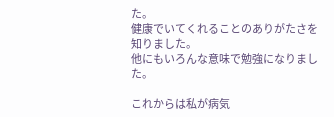た。
健康でいてくれることのありがたさを知りました。
他にもいろんな意味で勉強になりました。

これからは私が病気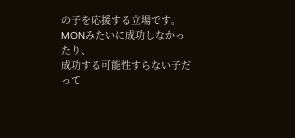の子を応援する立場です。
MONみたいに成功しなかったり、
成功する可能性すらない子だって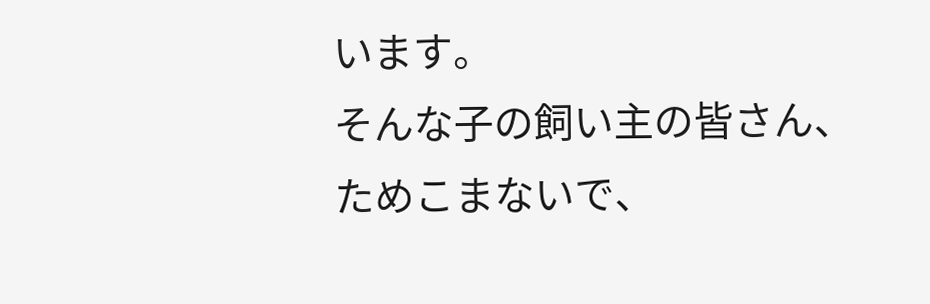います。
そんな子の飼い主の皆さん、
ためこまないで、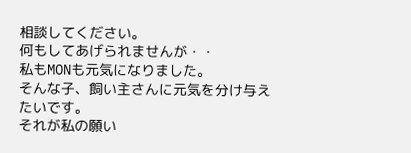相談してください。
何もしてあげられませんが・・
私もMONも元気になりました。
そんな子、飼い主さんに元気を分け与えたいです。
それが私の願い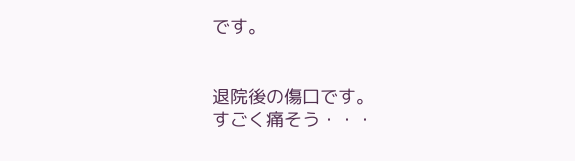です。


退院後の傷口です。
すごく痛そう・・・